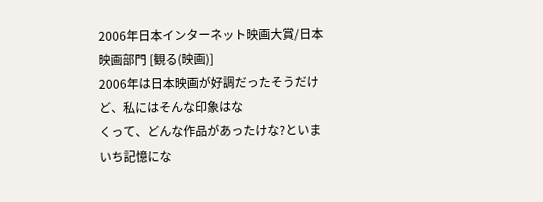2006年日本インターネット映画大賞/日本映画部門 [観る(映画)]
2006年は日本映画が好調だったそうだけど、私にはそんな印象はな
くって、どんな作品があったけな?といまいち記憶にな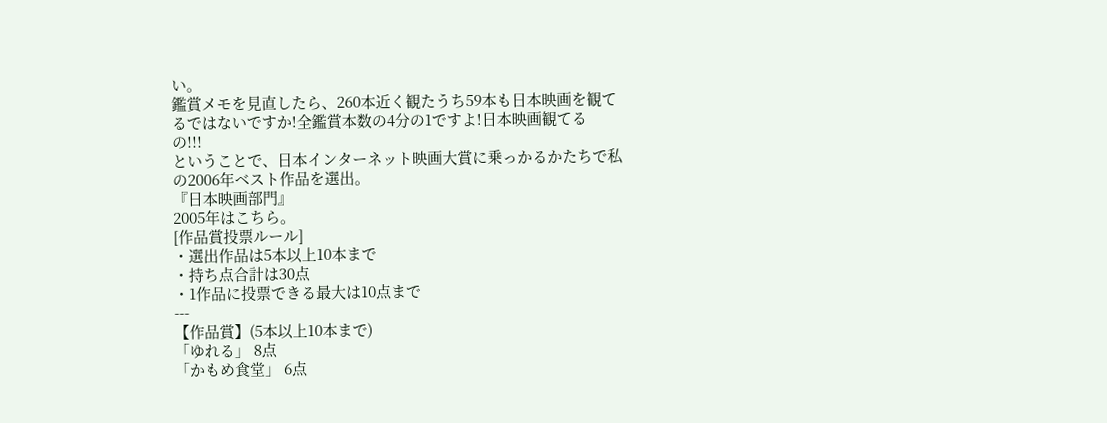い。
鑑賞メモを見直したら、260本近く観たうち59本も日本映画を観て
るではないですか!全鑑賞本数の4分の1ですよ!日本映画観てる
の!!!
ということで、日本インターネット映画大賞に乗っかるかたちで私
の2006年ベスト作品を選出。
『日本映画部門』
2005年はこちら。
[作品賞投票ルール]
・選出作品は5本以上10本まで
・持ち点合計は30点
・1作品に投票できる最大は10点まで
---
【作品賞】(5本以上10本まで)
「ゆれる」 8点
「かもめ食堂」 6点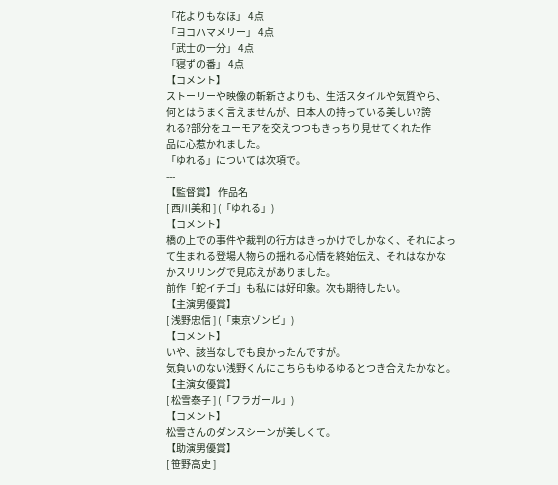「花よりもなほ」 4点
「ヨコハマメリー」 4点
「武士の一分」 4点
「寝ずの番」 4点
【コメント】
ストーリーや映像の斬新さよりも、生活スタイルや気質やら、
何とはうまく言えませんが、日本人の持っている美しい?誇
れる?部分をユーモアを交えつつもきっちり見せてくれた作
品に心惹かれました。
「ゆれる」については次項で。
---
【監督賞】 作品名
[ 西川美和 ] (「ゆれる」)
【コメント】
橋の上での事件や裁判の行方はきっかけでしかなく、それによっ
て生まれる登場人物らの揺れる心情を終始伝え、それはなかな
かスリリングで見応えがありました。
前作「蛇イチゴ」も私には好印象。次も期待したい。
【主演男優賞】
[ 浅野忠信 ] (「東京ゾンビ」)
【コメント】
いや、該当なしでも良かったんですが。
気負いのない浅野くんにこちらもゆるゆるとつき合えたかなと。
【主演女優賞】
[ 松雪泰子 ] (「フラガール」)
【コメント】
松雪さんのダンスシーンが美しくて。
【助演男優賞】
[ 笹野高史 ]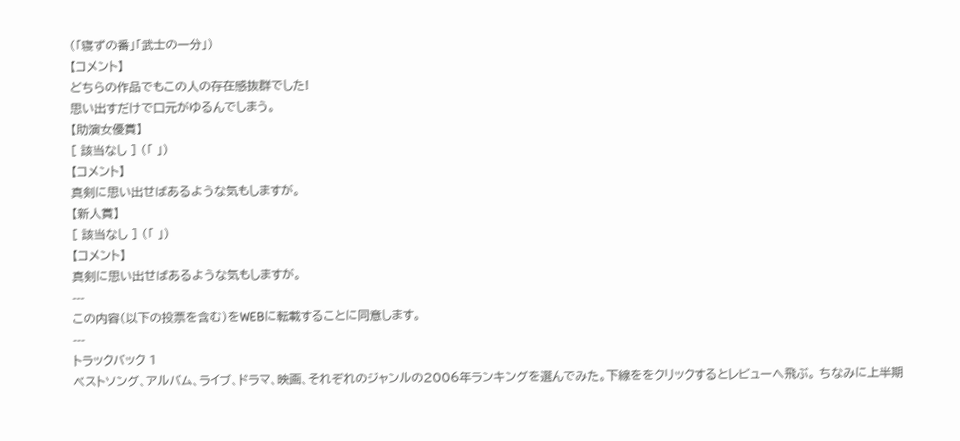(「寝ずの番」「武士の一分」)
【コメント】
どちらの作品でもこの人の存在感抜群でした!
思い出すだけで口元がゆるんでしまう。
【助演女優賞】
[ 該当なし ] (「 」)
【コメント】
真剣に思い出せばあるような気もしますが。
【新人賞】
[ 該当なし ] (「 」)
【コメント】
真剣に思い出せばあるような気もしますが。
---
この内容(以下の投票を含む)をWEBに転載することに同意します。
---
トラックバック 1
ベストソング、アルバム、ライブ、ドラマ、映画、それぞれのジャンルの2006年ランキングを選んでみた。下線ををクリックするとレビューへ飛ぶ。 ちなみに上半期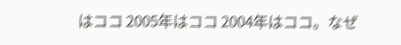はココ 2005年はココ 2004年はココ。なぜ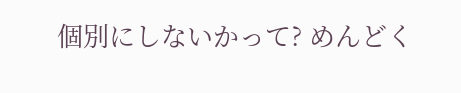個別にしないかって? めんどく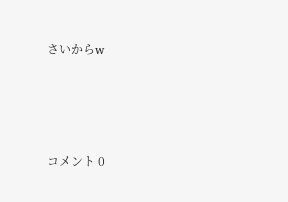さいからw







コメント 0